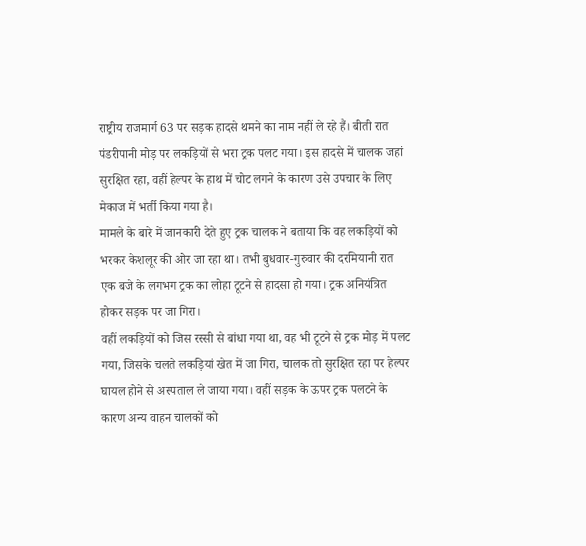राष्ट्रीय राजमार्ग 63 पर सड़क हादसे थमने का नाम नहीं ले रहे हैं। बीती रात पंडरीपानी मोड़ पर लकड़ियों से भरा ट्रक पलट गया। इस हादसे में चालक जहां सुरक्षित रहा, वहीं हेल्पर के हाथ में चोट लगने के कारण उसे उपचार के लिए मेकाज में भर्ती किया गया है।
मामले के बारे में जानकारी देते हुए ट्रक चालक ने बताया कि वह लकड़ियों को भरकर केशलूर की ओर जा रहा था। तभी बुधवार-गुरुवार की दरमियानी रात एक बजे के लगभग ट्रक का लोहा टूटने से हादसा हो गया। ट्रक अनियंत्रित होकर सड़क पर जा गिरा।
वहीं लकड़ियों को जिस रस्सी से बांधा गया था, वह भी टूटने से ट्रक मोड़ में पलट गया, जिसके चलते लकड़ियां खेत में जा गिरा, चालक तो सुरक्षित रहा पर हेल्पर घायल होने से अस्पताल ले जाया गया। वहीं सड़क के ऊपर ट्रक पलटने के कारण अन्य वाहन चालकों को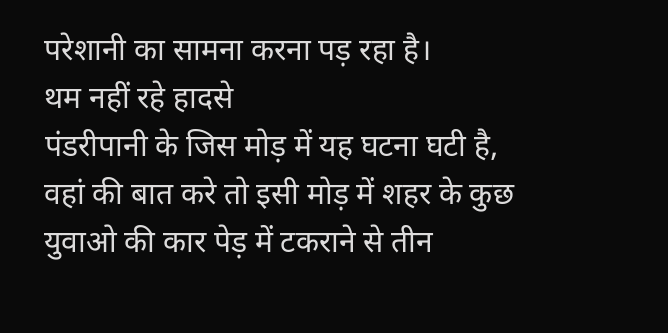परेशानी का सामना करना पड़ रहा है।
थम नहीं रहे हादसे
पंडरीपानी के जिस मोड़ में यह घटना घटी है, वहां की बात करे तो इसी मोड़ में शहर के कुछ युवाओ की कार पेड़ में टकराने से तीन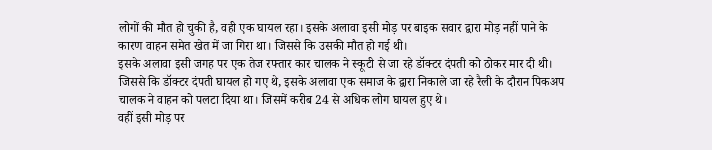लोगों की मौत हो चुकी है, वही एक घायल रहा। इसके अलावा इसी मोड़ पर बाइक सवार द्वारा मोड़ नहीं पाने के कारण वाहन समेत खेत में जा गिरा था। जिससे कि उसकी मौत हो गई थी।
इसके अलावा इसी जगह पर एक तेज रफ्तार कार चालक ने स्कूटी से जा रहे डॉक्टर दंपती को ठोकर मार दी थी। जिससे कि डॉक्टर दंपती घायल हो गए थे, इसके अलावा एक समाज के द्वारा निकाले जा रहे रैली के दौरान पिकअप चालक ने वाहन को पलटा दिया था। जिसमें करीब 24 से अधिक लोग घायल हुए थे।
वहीं इसी मोड़ पर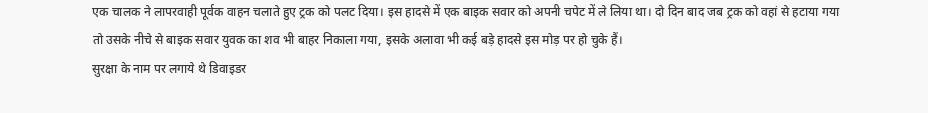एक चालक ने लापरवाही पूर्वक वाहन चलाते हुए ट्रक को पलट दिया। इस हादसे में एक बाइक सवार को अपनी चपेट में ले लिया था। दो दिन बाद जब ट्रक को वहां से हटाया गया तो उसके नीचे से बाइक सवार युवक का शव भी बाहर निकाला गया, इसके अलावा भी कई बड़े हादसे इस मोड़ पर हो चुके हैं।
सुरक्षा के नाम पर लगाये थे डिवाइडर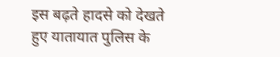इस बढ़ते हादसे को देखते हुए यातायात पुलिस के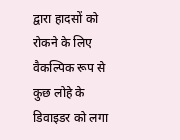द्वारा हादसों को रोकने के लिए वैकल्पिक रूप से कुछ लोहे के डिवाइडर को लगा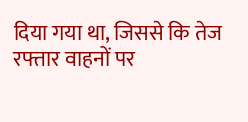दिया गया था, जिससे कि तेज रफ्तार वाहनों पर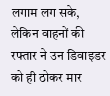लगाम लग सके, लेकिन वाहनों की रफ्तार ने उन डिवाइडर को ही ठोकर मार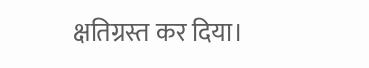क्षतिग्रस्त कर दिया।